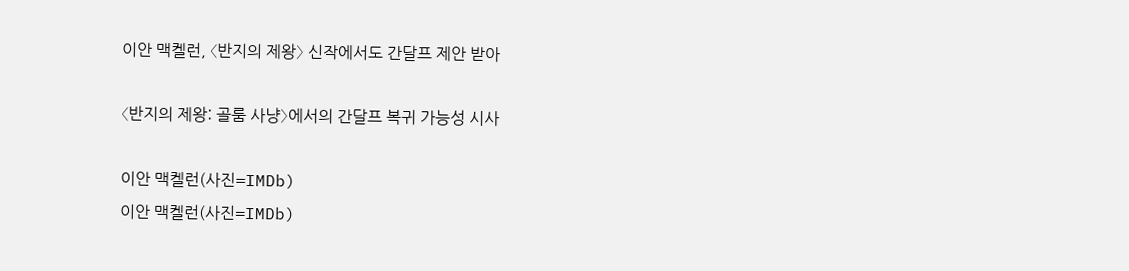이안 맥켈런, 〈반지의 제왕〉 신작에서도 간달프 제안 받아

〈반지의 제왕: 골룸 사냥〉에서의 간달프 복귀 가능성 시사

이안 맥켈런(사진=IMDb)
이안 맥켈런(사진=IMDb)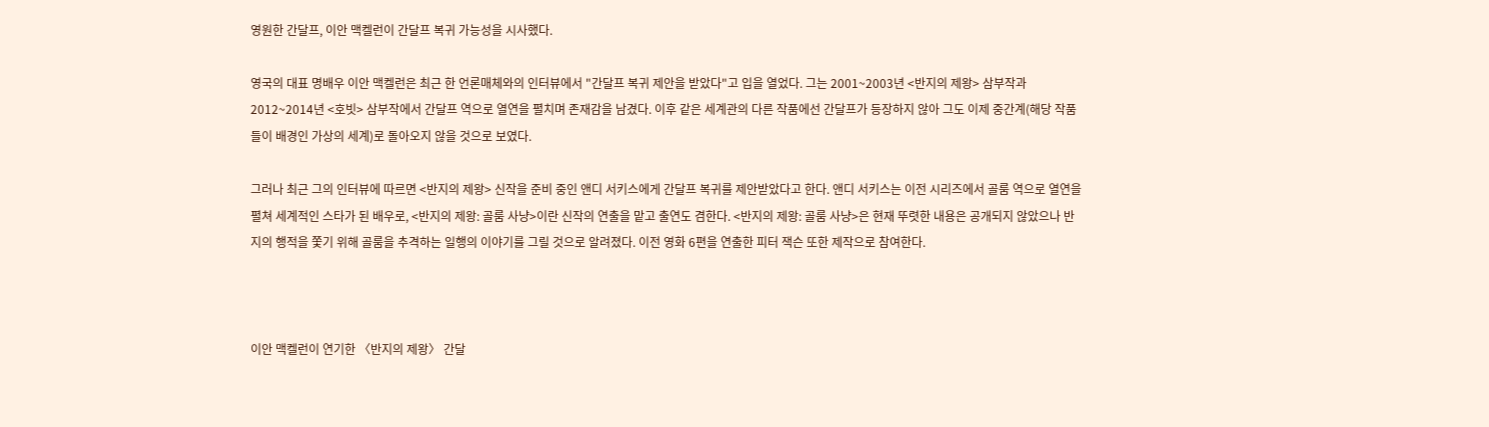영원한 간달프, 이안 맥켈런이 간달프 복귀 가능성을 시사했다.

영국의 대표 명배우 이안 맥켈런은 최근 한 언론매체와의 인터뷰에서 "간달프 복귀 제안을 받았다"고 입을 열었다. 그는 2001~2003년 <반지의 제왕> 삼부작과 2012~2014년 <호빗> 삼부작에서 간달프 역으로 열연을 펼치며 존재감을 남겼다. 이후 같은 세계관의 다른 작품에선 간달프가 등장하지 않아 그도 이제 중간계(해당 작품들이 배경인 가상의 세계)로 돌아오지 않을 것으로 보였다.

그러나 최근 그의 인터뷰에 따르면 <반지의 제왕> 신작을 준비 중인 앤디 서키스에게 간달프 복귀를 제안받았다고 한다. 앤디 서키스는 이전 시리즈에서 골룸 역으로 열연을 펼쳐 세계적인 스타가 된 배우로, <반지의 제왕: 골룸 사냥>이란 신작의 연출을 맡고 출연도 겸한다. <반지의 제왕: 골룸 사냥>은 현재 뚜렷한 내용은 공개되지 않았으나 반지의 행적을 쫓기 위해 골룸을 추격하는 일행의 이야기를 그릴 것으로 알려졌다. 이전 영화 6편을 연출한 피터 잭슨 또한 제작으로 참여한다.



이안 맥켈런이 연기한 〈반지의 제왕〉 간달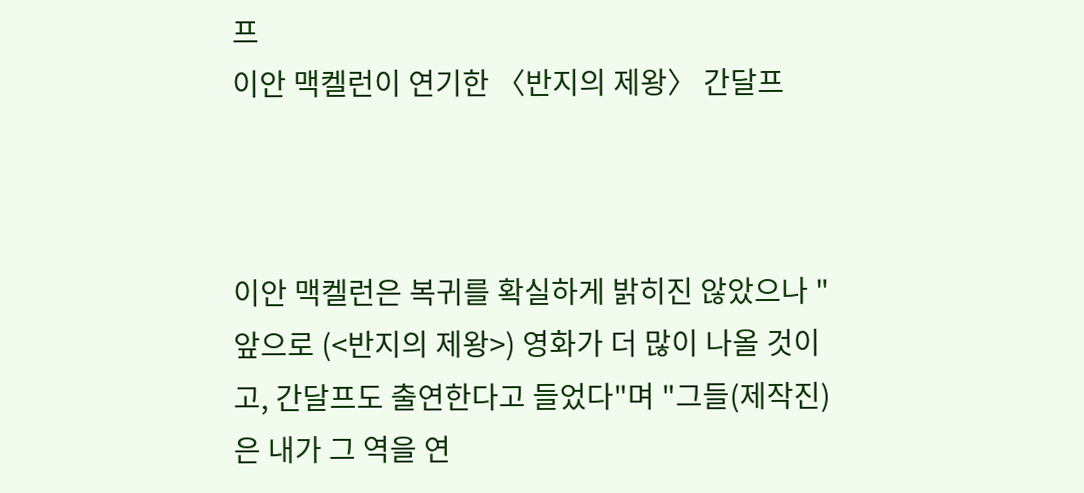프
이안 맥켈런이 연기한 〈반지의 제왕〉 간달프



이안 맥켈런은 복귀를 확실하게 밝히진 않았으나 "앞으로 (<반지의 제왕>) 영화가 더 많이 나올 것이고, 간달프도 출연한다고 들었다"며 "그들(제작진)은 내가 그 역을 연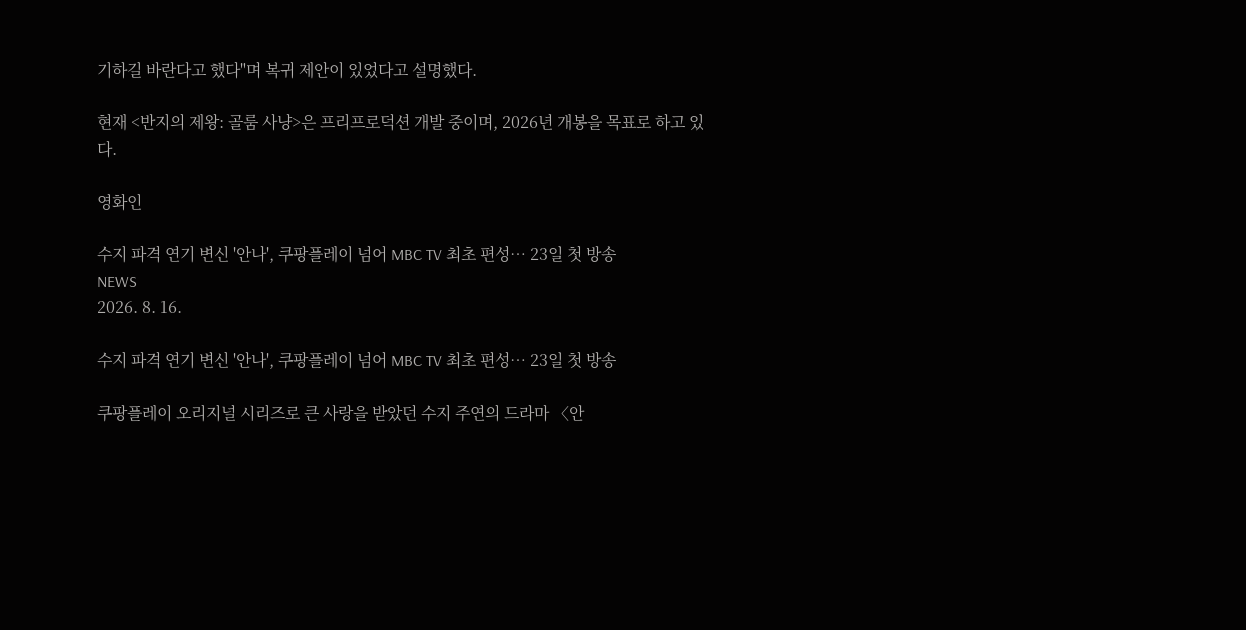기하길 바란다고 했다"며 복귀 제안이 있었다고 설명했다.

현재 <반지의 제왕: 골룸 사냥>은 프리프로덕션 개발 중이며, 2026년 개봉을 목표로 하고 있다.

영화인

수지 파격 연기 변신 '안나', 쿠팡플레이 넘어 MBC TV 최초 편성… 23일 첫 방송
NEWS
2026. 8. 16.

수지 파격 연기 변신 '안나', 쿠팡플레이 넘어 MBC TV 최초 편성… 23일 첫 방송

쿠팡플레이 오리지널 시리즈로 큰 사랑을 받았던 수지 주연의 드라마 〈안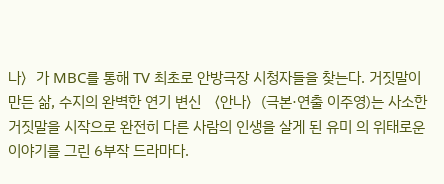나〉가 MBC를 통해 TV 최초로 안방극장 시청자들을 찾는다. 거짓말이 만든 삶, 수지의 완벽한 연기 변신 〈안나〉(극본·연출 이주영)는 사소한 거짓말을 시작으로 완전히 다른 사람의 인생을 살게 된 유미 의 위태로운 이야기를 그린 6부작 드라마다.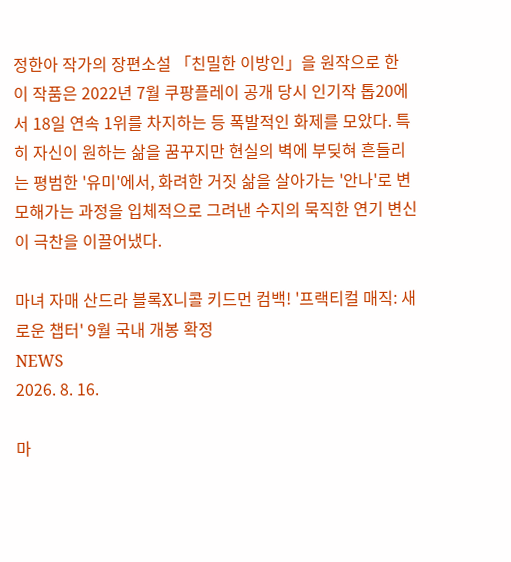정한아 작가의 장편소설 「친밀한 이방인」을 원작으로 한 이 작품은 2022년 7월 쿠팡플레이 공개 당시 인기작 톱20에서 18일 연속 1위를 차지하는 등 폭발적인 화제를 모았다. 특히 자신이 원하는 삶을 꿈꾸지만 현실의 벽에 부딪혀 흔들리는 평범한 '유미'에서, 화려한 거짓 삶을 살아가는 '안나'로 변모해가는 과정을 입체적으로 그려낸 수지의 묵직한 연기 변신이 극찬을 이끌어냈다.

마녀 자매 산드라 블록X니콜 키드먼 컴백! '프랙티컬 매직: 새로운 챕터' 9월 국내 개봉 확정
NEWS
2026. 8. 16.

마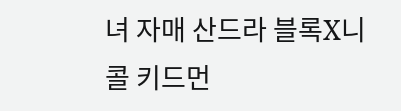녀 자매 산드라 블록X니콜 키드먼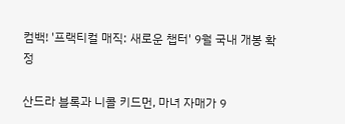컴백! '프랙티컬 매직: 새로운 챕터' 9월 국내 개봉 확정

산드라 블록과 니콜 키드먼, 마녀 자매가 9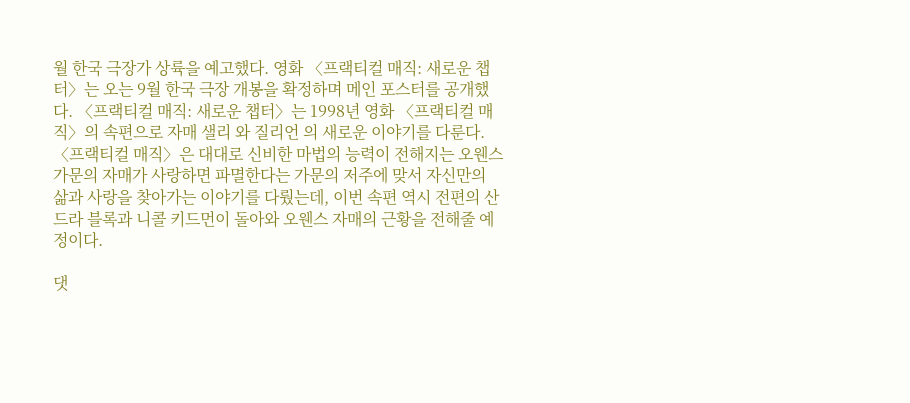월 한국 극장가 상륙을 예고했다. 영화 〈프랙티컬 매직: 새로운 챕터〉는 오는 9월 한국 극장 개봉을 확정하며 메인 포스터를 공개했다. 〈프랙티컬 매직: 새로운 챕터〉는 1998년 영화 〈프랙티컬 매직〉의 속편으로 자매 샐리 와 질리언 의 새로운 이야기를 다룬다. 〈프랙티컬 매직〉은 대대로 신비한 마법의 능력이 전해지는 오웬스 가문의 자매가 사랑하면 파멸한다는 가문의 저주에 맞서 자신만의 삶과 사랑을 찾아가는 이야기를 다뤘는데, 이번 속편 역시 전편의 산드라 블록과 니콜 키드먼이 돌아와 오웬스 자매의 근황을 전해줄 예정이다.

댓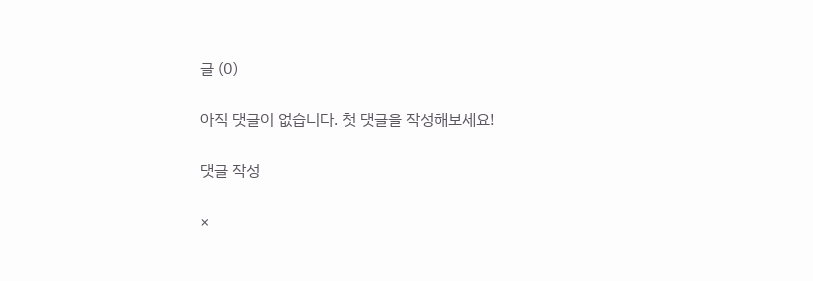글 (0)

아직 댓글이 없습니다. 첫 댓글을 작성해보세요!

댓글 작성

×